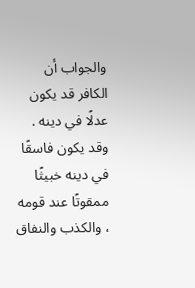والجواب أن الكافر قد يكون عدلًا في دينه . وقد يكون فاسقًا في دينه خبيثًا ممقوتًا عند قومه ، والكذب والنفاق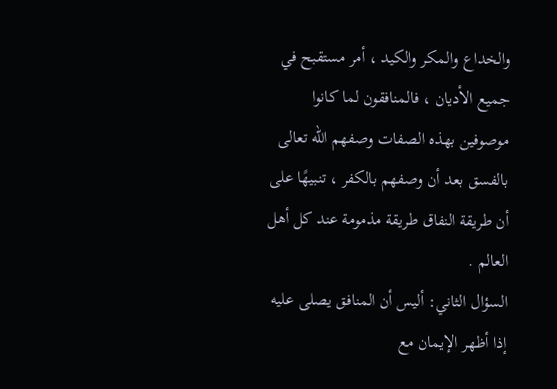والخداع والمكر والكيد ، أمر مستقبح في جميع الأديان ، فالمنافقون لما كانوا موصوفين بهذه الصفات وصفهم الله تعالى بالفسق بعد أن وصفهم بالكفر ، تنبيهًا على أن طريقة النفاق طريقة مذمومة عند كل أهل العالم .
السؤال الثاني: أليس أن المنافق يصلى عليه إذا أظهر الإيمان مع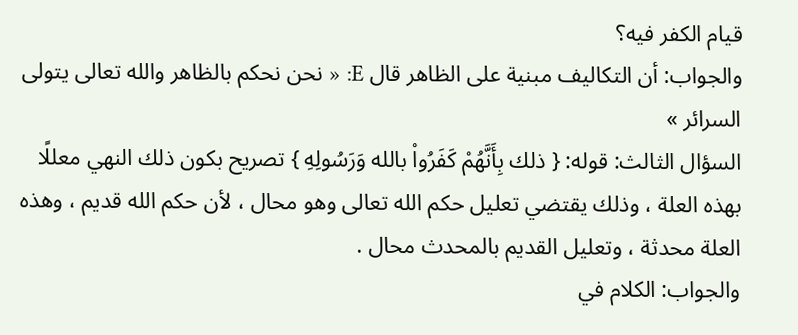قيام الكفر فيه؟
والجواب: أن التكاليف مبنية على الظاهر قال E: « نحن نحكم بالظاهر والله تعالى يتولى السرائر »
السؤال الثالث: قوله: { ذلك بِأَنَّهُمْ كَفَرُواْ بالله وَرَسُولِهِ } تصريح بكون ذلك النهي معللًا بهذه العلة ، وذلك يقتضي تعليل حكم الله تعالى وهو محال ، لأن حكم الله قديم ، وهذه العلة محدثة ، وتعليل القديم بالمحدث محال .
والجواب: الكلام في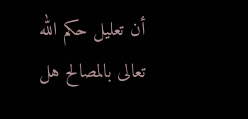أن تعليل حكم الله تعالى بالمصالح هل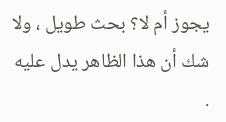يجوز أم لا؟ بحث طويل ، ولا شك أن هذا الظاهر يدل عليه .